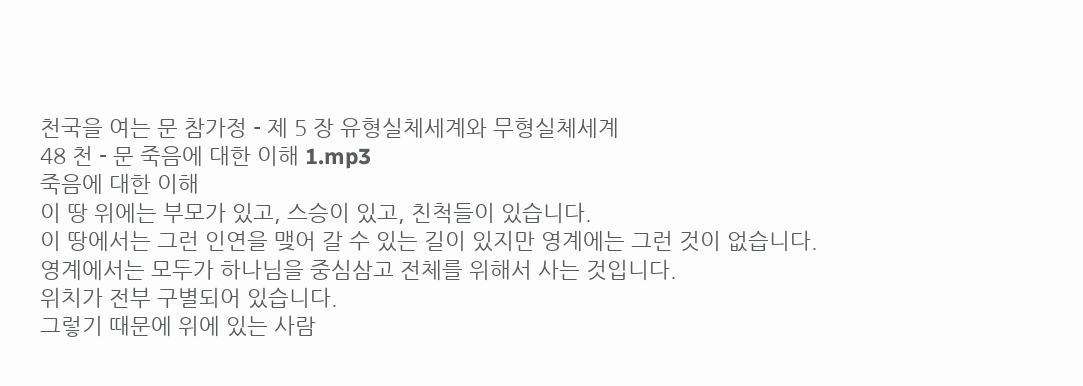천국을 여는 문 참가정 - 제 5 장 유형실체세계와 무형실체세계
48 천 - 문 죽음에 대한 이해 1.mp3
죽음에 대한 이해
이 땅 위에는 부모가 있고, 스승이 있고, 친척들이 있습니다.
이 땅에서는 그런 인연을 맺어 갈 수 있는 길이 있지만 영계에는 그런 것이 없습니다.
영계에서는 모두가 하나님을 중심삼고 전체를 위해서 사는 것입니다.
위치가 전부 구별되어 있습니다.
그렇기 때문에 위에 있는 사람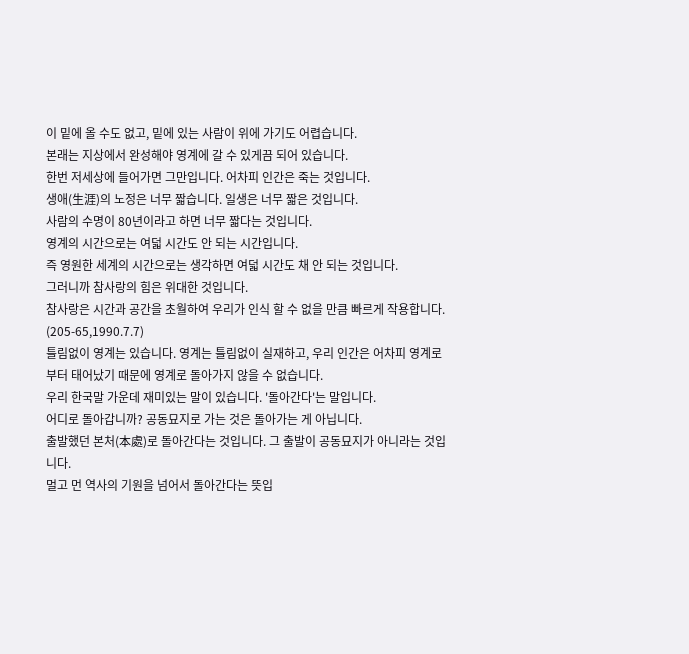이 밑에 올 수도 없고, 밑에 있는 사람이 위에 가기도 어렵습니다.
본래는 지상에서 완성해야 영계에 갈 수 있게끔 되어 있습니다.
한번 저세상에 들어가면 그만입니다. 어차피 인간은 죽는 것입니다.
생애(生涯)의 노정은 너무 짧습니다. 일생은 너무 짧은 것입니다.
사람의 수명이 80년이라고 하면 너무 짧다는 것입니다.
영계의 시간으로는 여덟 시간도 안 되는 시간입니다.
즉 영원한 세계의 시간으로는 생각하면 여덟 시간도 채 안 되는 것입니다.
그러니까 참사랑의 힘은 위대한 것입니다.
참사랑은 시간과 공간을 초월하여 우리가 인식 할 수 없을 만큼 빠르게 작용합니다. (205-65,1990.7.7)
틀림없이 영계는 있습니다. 영계는 틀림없이 실재하고, 우리 인간은 어차피 영계로부터 태어났기 때문에 영계로 돌아가지 않을 수 없습니다.
우리 한국말 가운데 재미있는 말이 있습니다. '돌아간다'는 말입니다.
어디로 돌아갑니까? 공동묘지로 가는 것은 돌아가는 게 아닙니다.
출발했던 본처(本處)로 돌아간다는 것입니다. 그 출발이 공동묘지가 아니라는 것입니다.
멀고 먼 역사의 기원을 넘어서 돌아간다는 뜻입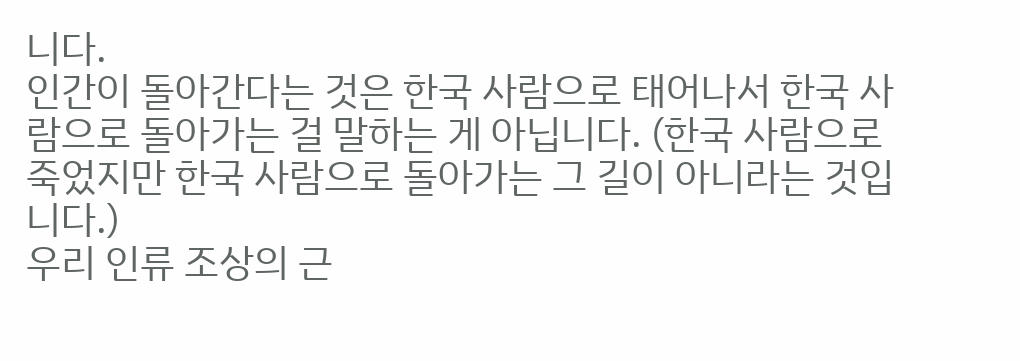니다.
인간이 돌아간다는 것은 한국 사람으로 태어나서 한국 사람으로 돌아가는 걸 말하는 게 아닙니다. (한국 사람으로 죽었지만 한국 사람으로 돌아가는 그 길이 아니라는 것입니다.)
우리 인류 조상의 근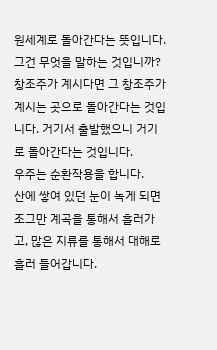원세계로 돌아간다는 뜻입니다.
그건 무엇을 말하는 것입니까? 창조주가 계시다면 그 창조주가 계시는 곳으로 돌아간다는 것입니다. 거기서 출발했으니 거기로 돌아간다는 것입니다.
우주는 순환작용을 합니다.
산에 쌓여 있던 눈이 녹게 되면 조그만 계곡을 통해서 흘러가고, 많은 지류를 통해서 대해로 흘러 들어갑니다.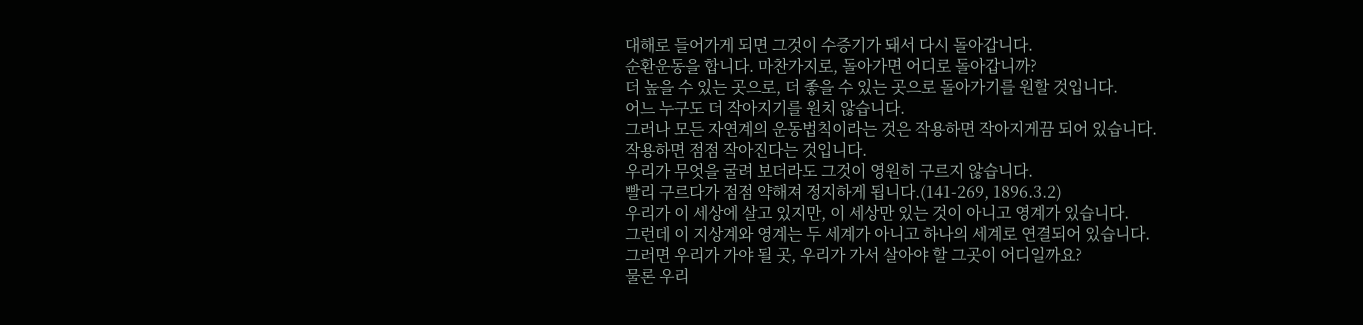대해로 들어가게 되면 그것이 수증기가 돼서 다시 돌아갑니다.
순환운동을 합니다. 마찬가지로, 돌아가면 어디로 돌아갑니까?
더 높을 수 있는 곳으로, 더 좋을 수 있는 곳으로 돌아가기를 원할 것입니다.
어느 누구도 더 작아지기를 원치 않습니다.
그러나 모든 자연계의 운동법칙이라는 것은 작용하면 작아지게끔 되어 있습니다.
작용하면 점점 작아진다는 것입니다.
우리가 무엇을 굴려 보더라도 그것이 영원히 구르지 않습니다.
빨리 구르다가 점점 약해져 정지하게 됩니다.(141-269, 1896.3.2)
우리가 이 세상에 살고 있지만, 이 세상만 있는 것이 아니고 영계가 있습니다.
그런데 이 지상계와 영계는 두 세계가 아니고 하나의 세계로 연결되어 있습니다.
그러면 우리가 가야 될 곳, 우리가 가서 살아야 할 그곳이 어디일까요?
물론 우리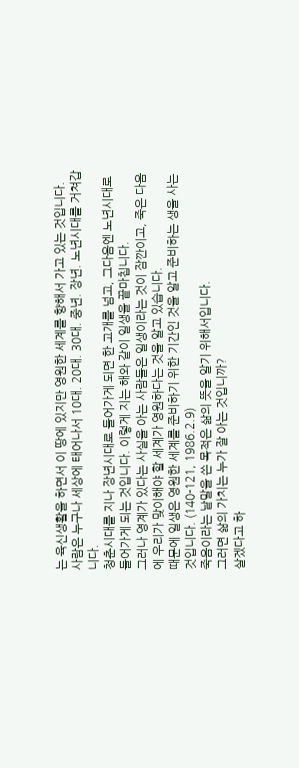는 육신생활을 하면서 이 땅에 있지만 영원한 세계를 향해서 가고 있는 것입니다.
사람은 누구나 세상에 태어나서 10대. 20대. 30대. 중년. 장년. 노년시대를 거쳐갑니다.
청춘시대를 지나 장년시대로 들어가게 되면 한 고개를 넘고, 그다음엔 노년시대로 들어가게 되는 것입니다. 이렇게 지는 해와 같이 일생을 끝마칩니다.
그러나 영계가 있다는 사실을 아는 사람들은 일생이라는 것이 잠깐이고, 죽은 다음에 우리가 맞이해야 할 세계가 영원하다는 것을 알고 있습니다.
때문에 일생은 영원한 세계를 준비하기 위한 기간인 것을 알고 준비하는 생을 사는 것입니다. (140-121, 1986.2.9)
죽음이라는 낱말을 쓴 목적은 삶의 뜻을 알기 위해서입니다.
그러면 삶의 가치는 누가 잘 아는 것입니까?
살겠다고 하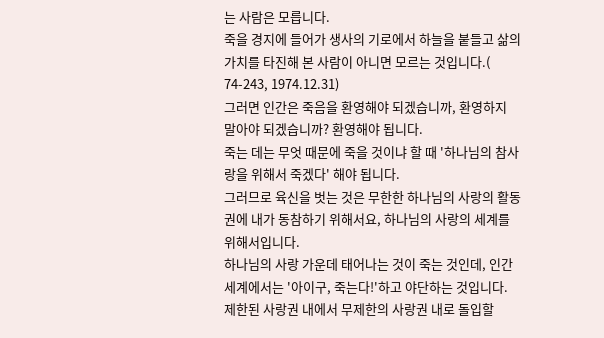는 사람은 모릅니다.
죽을 경지에 들어가 생사의 기로에서 하늘을 붙들고 삶의 가치를 타진해 본 사람이 아니면 모르는 것입니다.( 74-243, 1974.12.31)
그러면 인간은 죽음을 환영해야 되겠습니까, 환영하지 말아야 되겠습니까? 환영해야 됩니다.
죽는 데는 무엇 때문에 죽을 것이냐 할 때 '하나님의 참사랑을 위해서 죽겠다' 해야 됩니다.
그러므로 육신을 벗는 것은 무한한 하나님의 사랑의 활동권에 내가 동참하기 위해서요, 하나님의 사랑의 세계를 위해서입니다.
하나님의 사랑 가운데 태어나는 것이 죽는 것인데, 인간세계에서는 '아이구, 죽는다!'하고 야단하는 것입니다. 제한된 사랑권 내에서 무제한의 사랑권 내로 돌입할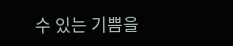수 있는 기쁨을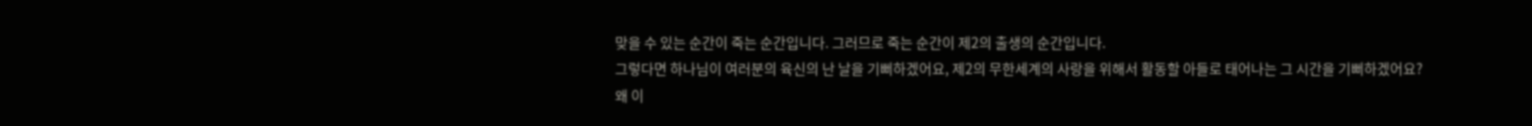맞을 수 있는 순간이 죽는 순간입니다. 그러므로 죽는 순간이 제2의 출생의 순간입니다.
그렇다면 하나님이 여러분의 육신의 난 날을 기뻐하겠어요, 제2의 무한세계의 사랑을 위해서 활동할 아들로 태어나는 그 시간을 기뻐하겠어요?
왜 이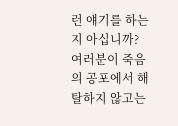런 얘기를 하는지 아십니까?
여러분이 죽음의 공포에서 해탈하지 않고는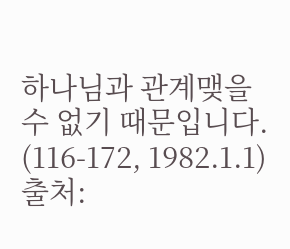하나님과 관계맺을 수 없기 때문입니다. (116-172, 1982.1.1)
출처: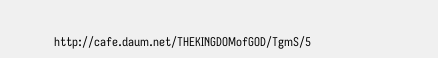http://cafe.daum.net/THEKINGDOMofGOD/TgmS/5